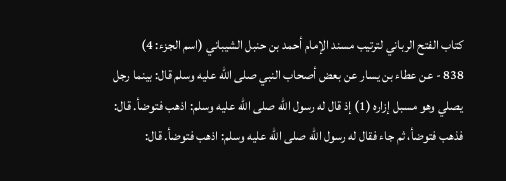كتاب الفتح الرباني لترتيب مسند الإمام أحمد بن حنبل الشيباني (اسم الجزء: 4)
838 - عن عطاء بن يسار عن بعض أصحاب النبي صلى الله عليه وسلم قال: بينما رجل يصلي وهو مسبل إزاره (1) إذ قال له رسول الله صلى الله عليه وسلم: اذهب فتوضأ. قال: فذهب فتوضأ، ثم جاء فقال له رسول الله صلى الله عليه وسلم: اذهب فتوضأ. قال: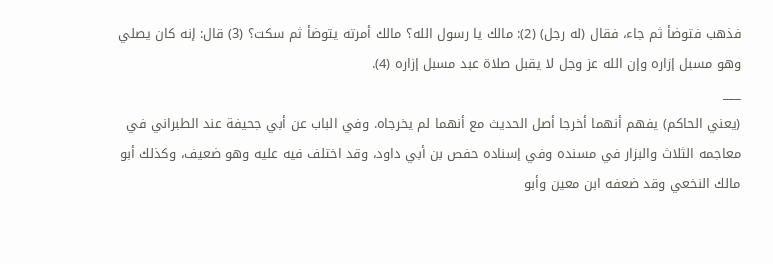فذهب فتوضأ ثم جاء، فقال (له رجل) (2): مالك يا رسول الله؟ مالك أمرته يتوضأ ثم سكت؟ (3) قال: إنه كان يصلي وهو مسبل إزاره وإن الله عز وجل لا يقبل صلاة عبد مسبل إزاره (4).
___
(يعني الحاكم) يفهم أنهما أخرجا أصل الحديث مع أنهما لم يخرجاه. وفي الباب عن أبي جحيفة عند الطبراني في معاجمه الثلاث والبزار في مسنده وفي إسناده حفص بن أبي داود، وقد اختلف فيه عليه وهو ضعيف، وكذلك أبو مالك النخعي وقد ضعفه ابن معين وأبو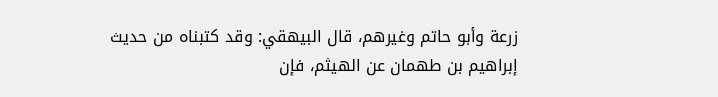زرعة وأبو حاتم وغيرهم، قال البيهقي: وقد كتبناه من حديث إبراهيم بن طهمان عن الهيثم، فإن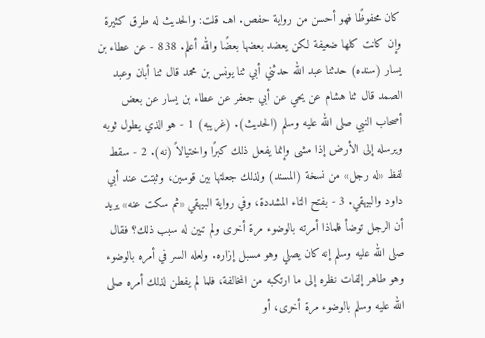كان محفوظًا فهو أحسن من رواية حفص. اهـ. قلت: والحديث له طرق كثيرة وإن كانت كلها ضعيفة لكن يعضد بعضها بعضًا والله أعلم. 838 - عن عطاء بن يسار (سنده) حدثنا عبد الله حدثني أبي ثنا يونس بن محمد قال ثنا أبان وعبد الصمد قال ثنا هشام عن يحي عن أبي جعفر عن عطاء بن يسار عن بعض أصحاب النبي صلى الله عليه وسلم (الحديث). (غريبه) 1 - هو الذي يطول ثوبه ويرسله إلى الأرض إذا مشى وإنما يفعل ذلك كبرًا واختيالاً (نه). 2 - سقط لفظ «له رجل» من نسخة (المسند) ولذلك جعلتها بين قوسين، وثبتت عند أبي داود والبيهقي. 3 - بفتح التاء المشددة، وفي رواية البيهقي «ثم سكت عنه» يريد أن الرجل توضأ فلماذا أمرته بالوضوء مرة أخرى ولم تبين له سبب ذلك؟ فقال صلى الله عليه وسلم إنه كان يصلي وهو مسبل إزاره. ولعله السر في أمره بالوضوء وهو طاهر إلفات نظره إلى ما ارتكبه من المخالفة، فلما لم يفطن لذلك أمره صلى الله عليه وسلم بالوضوء مرة أخرى، أو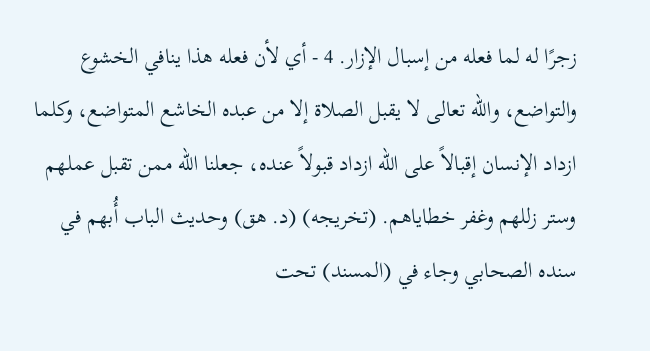زجرًا له لما فعله من إسبال الإزار. 4 - أي لأن فعله هذا ينافي الخشوع والتواضع، والله تعالى لا يقبل الصلاة إلا من عبده الخاشع المتواضع، وكلما ازداد الإنسان إقبالاً على الله ازداد قبولاً عنده، جعلنا الله ممن تقبل عملهم وستر زللهم وغفر خطاياهم. (تخريجه) (د. هق) وحديث الباب أُبهم في سنده الصحابي وجاء في (المسند) تحت